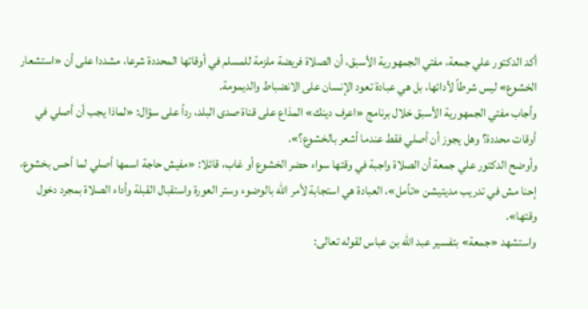أكد الدكتور علي جمعة، مفتي الجمهورية الأسبق، أن الصلاة فريضة ملزمة للمسلم في أوقاتها المحددة شرعا، مشددا على أن «استشعار الخشوع» ليس شرطاً لأدائها، بل هي عبادة تعود الإنسان على الانضباط والديمومة.
وأجاب مفتي الجمهورية الأسبق خلال برنامج «اعرف دينك» المذاع على قناة صدى البلد، رداً على سؤال: «لماذا يجب أن أصلي في أوقات محددة؟ وهل يجوز أن أصلي فقط عندما أشعر بالخشوع؟».
وأوضح الدكتور علي جمعة أن الصلاة واجبة في وقتها سواء حضر الخشوع أو غاب، قائلا: «مفيش حاجة اسمها أصلي لما أحس بخشوع، إحنا مش في تدريب مديتيشن «تأمل»، العبادة هي استجابة لأمر الله بالوضوء وستر العورة واستقبال القبلة وأداء الصلاة بمجرد دخول وقتها».
واستشهد «جمعة» بتفسير عبد الله بن عباس لقوله تعالى: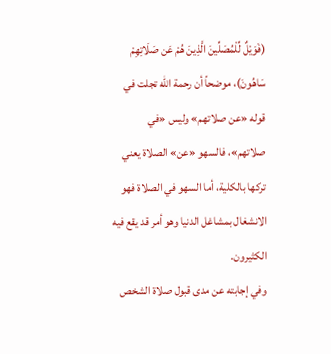(فَوَيْلٌ لِّلْمُصَلِّينَ الَّذِينَ هُمْ عَن صَلَاتِهِمْ سَاهُونَ)، موضحاً أن رحمة الله تجلت في قوله «عن صلاتهم» وليس «في صلاتهم»، فالسهو «عن» الصلاة يعني تركها بالكلية، أما السهو في الصلاة فهو الانشغال بمشاغل الدنيا وهو أمر قد يقع فيه الكثيرون.
وفي إجابته عن مدى قبول صلاة الشخص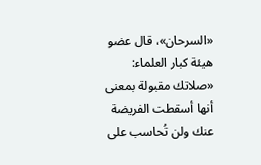«السرحان»، قال عضو هيئة كبار العلماء: «صلاتك مقبولة بمعنى أنها أسقطت الفريضة عنك ولن تُحاسب على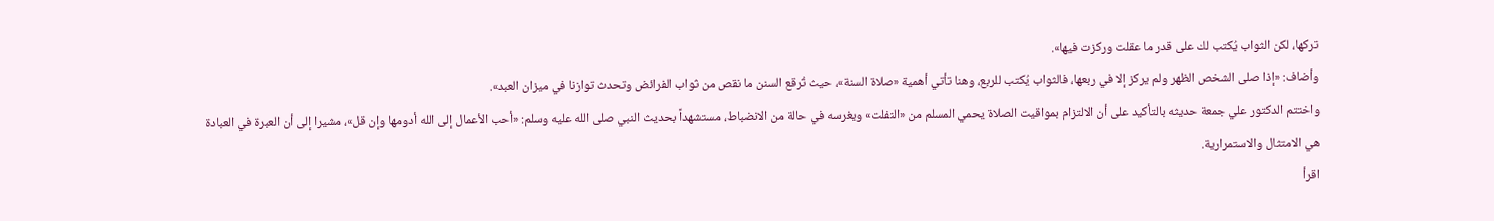تركها، لكن الثواب يُكتب لك على قدر ما عقلت وركزت فيها».
وأضاف: «إذا صلى الشخص الظهر ولم يركز إلا في ربعها، فالثواب يُكتب للربع، وهنا تأتي أهمية «صلاة السنة»، حيث تُرقع السنن ما نقص من ثواب الفرائض وتحدث توازنا في ميزان العبد».
واختتم الدكتور علي جمعة حديثه بالتأكيد على أن الالتزام بمواقيت الصلاة يحمي المسلم من «التفلت» ويغرسه في حالة من الانضباط، مستشهداً بحديث النبي صلى الله عليه وسلم: «أحب الأعمال إلى الله أدومها وإن قل»، مشيرا إلى أن العبرة في العبادة هي الامتثال والاستمرارية.
اقرأ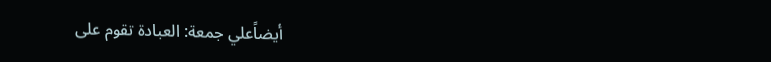أيضاًعلي جمعة: العبادة تقوم على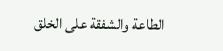الطاعة والشفقة على الخلق